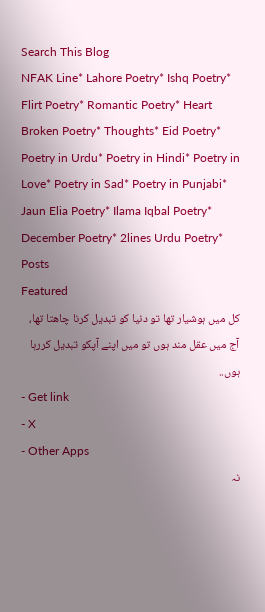Search This Blog
NFAK Line* Lahore Poetry* Ishq Poetry* Flirt Poetry* Romantic Poetry* Heart Broken Poetry* Thoughts* Eid Poetry* Poetry in Urdu* Poetry in Hindi* Poetry in Love* Poetry in Sad* Poetry in Punjabi* Jaun Elia Poetry* Ilama Iqbal Poetry* December Poetry* 2lines Urdu Poetry*
Posts
Featured
کل میں ہوشیار تھا تو دنیا کو تبدیل کرنا چاھتا تھا، آج میں عقل مند ہوں تو میں اپنے آپکو تبدیل کررہا ہوں..
- Get link
- X
- Other Apps
نہ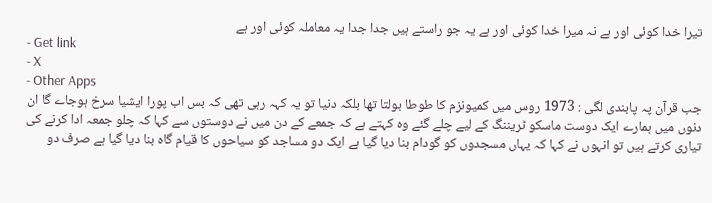تیرا خدا کوئی اور ہے نہ میرا خدا کوئی اور ہے یہ جو راستے ہیں جدا جدا یہ معاملہ کوئی اور ہے
- Get link
- X
- Other Apps
جب قرآن پہ پابندی لگی : 1973 روس میں کمیونزم کا طوطا بولتا تھا بلکہ دنیا تو یہ کہہ رہی تھی کہ بس اب پورا ایشیا سرخ ہوجاے گا ان دنوں میں ہمارے ایک دوست ماسکو ٹریننگ کے لیے چلے گئے وہ کہتے ہے کہ جمعے کے دن میں نے دوستوں سے کہا کہ چلو جمعہ ادا کرنے کی تیاری کرتے ہیں تو انہوں نے کہا کہ یہاں مسجدوں کو گودام بنا دیا گیا ہے ایک دو مساجد کو سیاحوں کا قیام گاہ بنا دیا گیا ہے صرف دو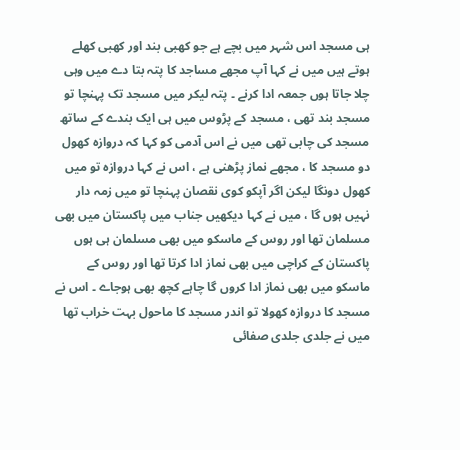ہی مسجد اس شہر میں بچے ہے جو کھبی بند اور کھبی کھلے ہوتے ہیں میں نے کہا آپ مجھے مساجد کا پتہ بتا دے میں وہی چلا جاتا ہوں جمعہ ادا کرنے ۔ پتہ لیکر میں مسجد تک پہنچا تو مسجد بند تھی ، مسجد کے پڑوس میں ہی ایک بندے کے ساتھ مسجد کی چابی تھی میں نے اس آدمی کو کہا کہ دروازہ کھول دو مسجد کا ، مجھے نماز پڑھنی ہے ، اس نے کہا دروازہ تو میں کھول دونگا لیکن اگر آپکو کوی نقصان پہنچا تو میں زمہ دار نہیں ہوں گا ، میں نے کہا دیکھیں جناب میں پاکستان میں بھی مسلمان تھا اور روس کے ماسکو میں بھی مسلمان ہی ہوں پاکستان کے کراچی میں بھی نماز ادا کرتا تھا اور روس کے ماسکو میں بھی نماز ادا کروں گا چاہے کچھ بھی ہوجاے ۔ اس نے مسجد کا دروازہ کھولا تو اندر مسجد کا ماحول بہت خراب تھا میں نے جلدی جلدی صفائی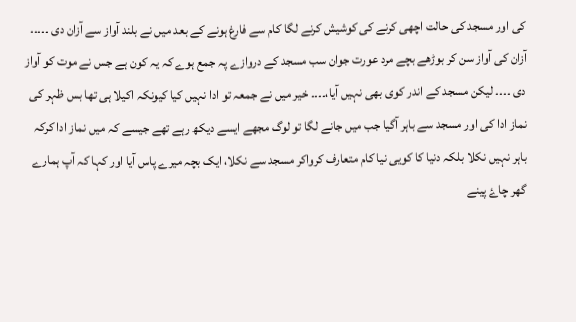کی اور مسجد کی حالت اچھی کرنے کی کوشیش کرنے لگا کام سے فارغ ہونے کے بعد میں نے بلند آواز سے آزان دی ۔۔۔۔۔ آزان کی آواز سن کر بوڑھے بچے مرد عورت جوان سب مسجد کے دروازے پہ جمع ہوے کہ یہ کون ہے جس نے موت کو آواز دی ۔۔۔۔ لیکن مسجد کے اندر کوی بھی نہیں آیا،۔۔۔۔ خیر میں نے جمعہ تو ادا نہیں کیا کیونکہ اکیلا ہی تھا بس ظہر کی نماز ادا کی اور مسجد سے باہر آگیا جب میں جانے لگا تو لوگ مجھے ایسے دیکھ رہے تھے جیسے کہ میں نماز ادا کرکہ باہر نہیں نکلا بلکہ دنیا کا کویی نیا کام متعارف کرواکر مسجد سے نکلا، ایک بچہ میرے پاس آیا اور کہا کہ آپ ہمارے گھر چاۓ پینے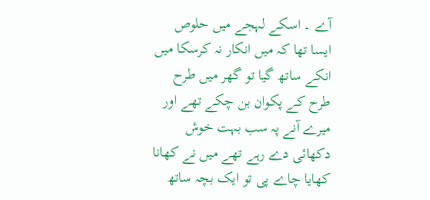آے ۔ اسکے لہجے میں حلوص ایسا تھا کہ میں انکار نہ کرسکا میں انکے ساتھ گیا تو گھر میں طرح طرح کے پکوان بن چکے تھے اور میرے آنے پہ سب بہت خوش دکھائی دے رہے تھے میں نے کھانا کھایا چاے پی تو ایک بچہ ساتھ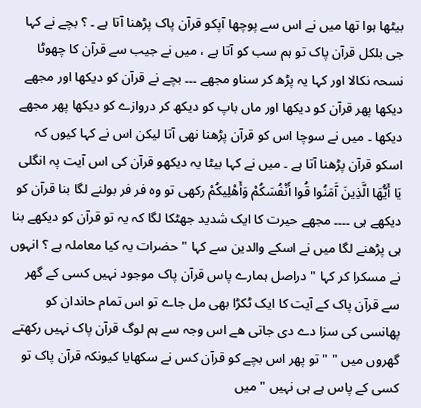بیٹھا ہوا تھا میں نے اس سے پوچھا آپکو قرآن پاک پڑھنا آتا ہے ۔ ؟ بچے نے کہا جی بلکل قرآن پاک تو ہم سب کو آتا ہے ، میں نے جیب سے قرآن کا چھوٹا نسحہ نکالا اور کہا یہ پڑھ کر سناو مجھے ۔۔۔ بچے نے قرآن کو دیکھا اور مجھے دیکھا پھر قرآن کو دیکھا اور ماں باپ کو دیکھ کر دروازے کو دیکھا پھر مجھے دیکھا ۔ میں نے سوچا اس کو قرآن پڑھنا نھی آتا لیکن اس نے کہا کیوں کہ اسکو قرآن پڑھنا آتا ہے ۔ میں نے کہا بیٹا یہ دیکھو قرآن کی اس آیت پہ انگلی يَا أَيُّهَا الَّذِينَ آَمَنُوا قُوا أَنْفُسَكُمْ وَأَهْلِيكُمْ رکھی تو وہ فر فر بولنے لگا بنا قرآن کو دیکھے ہی ۔۔۔۔ مجھے حیرت کا ایک شدید جھٹکا لگا کہ یہ تو قرآن کو دیکھے بنا ہی پڑھنے لگا میں نے اسکے والدین سے کہا " حضرات یہ کیا معاملہ ہے ؟ انہوں نے مسکرا کر کہا " دراصل ہمارے پاس قرآن پاک موجود نہیں کسی کے گھر سے قرآن پاک کے آیت کا ایک ٹکڑا بھی مل جاے تو اس تمام حاندان کو پھانسی کی سزا دے دی جاتی ھے اس وجہ سے ہم لوگ قرآن پاک نہیں رکھتے گھروں میں " " تو پھر اس بچے کو قرآن کس نے سکھایا کیونکہ قرآن پاک تو کسی کے پاس ہے ہی نہیں " میں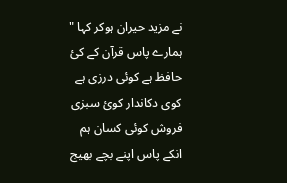نے مزید حیران ہوکر کہا " ہمارے پاس قرآن کے کئ حافظ ہے کوئی درزی ہے کوی دکاندار کوئ سبزی فروش کوئی کسان ہم انکے پاس اپنے بچے بھیج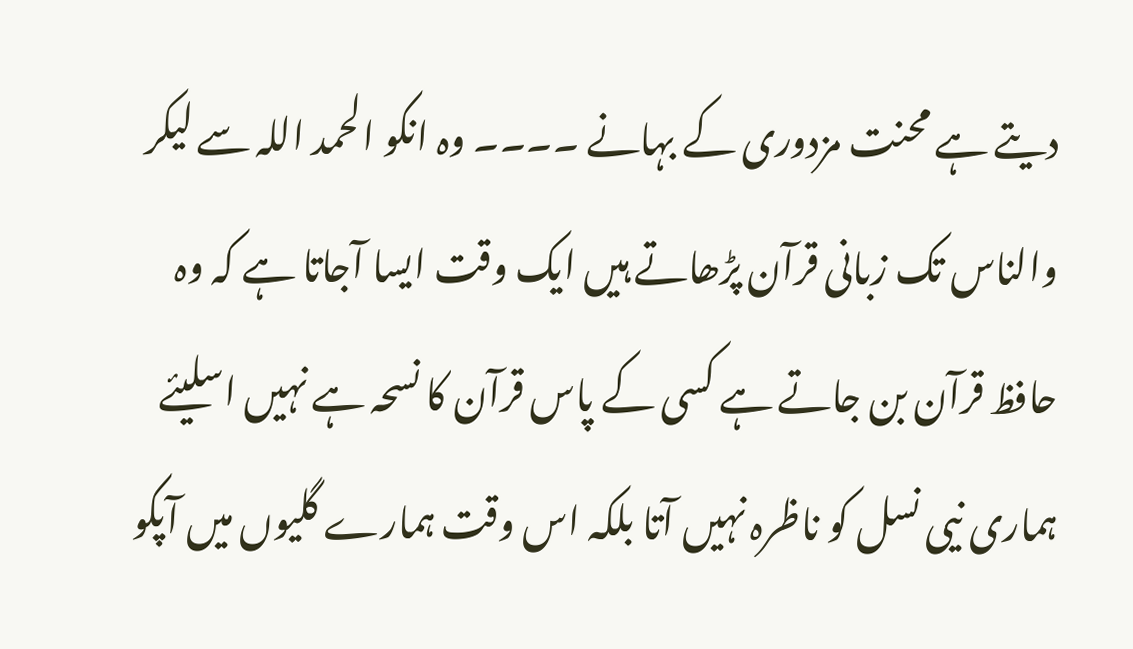دیتے ہے محنت مزدوری کے بہانے ۔۔۔۔ وہ انکو الحمد اللہ سے لیکر والناس تک زبانی قرآن پڑھاتے ہیں ایک وقت ایسا آجاتا ہے کہ وہ حافظ قرآن بن جاتے ہے کسی کے پاس قرآن کا نسحہ ہے نہیں اسلیئے ہماری نیی نسل کو ناظرہ نہیں آتا بلکہ اس وقت ہمارے گلیوں میں آپکو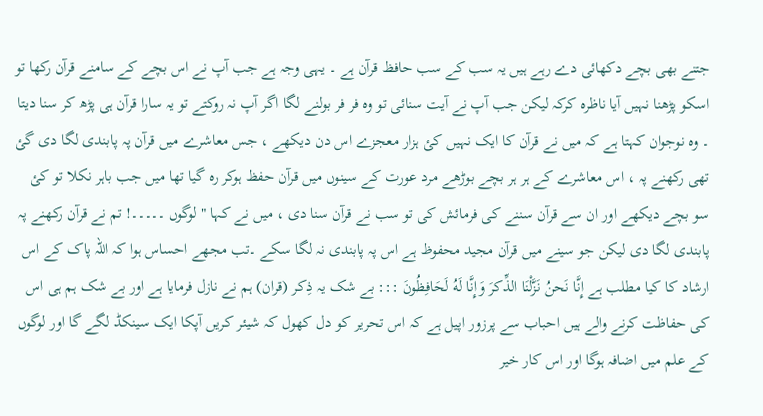جتنے بھی بچے دکھائی دے رہے ہیں یہ سب کے سب حافظ قرآن ہے ۔ یہی وجہ ہے جب آپ نے اس بچے کے سامنے قرآن رکھا تو اسکو پڑھنا نہیں آیا ناظرہ کرکہ لیکن جب آپ نے آیت سنائی تو وہ فر فر بولنے لگا اگر آپ نہ روکتے تو یہ سارا قرآن ہی پڑھ کر سنا دیتا ۔ وہ نوجوان کہتا ہے کہ میں نے قرآن کا ایک نہیں کئ ہزار معجزے اس دن دیکھے ، جس معاشرے میں قرآن پہ پابندی لگا دی گئ تھی رکھنے پہ ، اس معاشرے کے ہر ہر بچے بوڑھے مرد عورت کے سینوں میں قرآن حفظ ہوکر رہ گیا تھا میں جب باہر نکلا تو کئ سو بچے دیکھے اور ان سے قرآن سننے کی فرمائش کی تو سب نے قرآن سنا دی ، میں نے کہا " لوگوں ۔۔۔۔۔! تم نے قرآن رکھنے پہ پابندی لگا دی لیکن جو سینے میں قرآن مجید محفوظ ہے اس پہ پابندی نہ لگا سکے ۔تب مجھے احساس ہوا کہ اللہ پاک کے اس ارشاد کا کیا مطلب ہے إِنَّا نَحنُ نَزَّلْنَا الذِّكرَ وَإِنَّا لَهُ لَحَافِظُونَ ::: بے شک یہ ذِکر (قران) ہم نے نازل فرمایا ہے اور بے شک ہم ہی اس کی حفاظت کرنے والے ہیں احباب سے پرزور اپیل ہے کہ اس تحریر کو دل کھول کہ شیئر کریں آپکا ایک سینکڈ لگے گا اور لوگوں کے علم میں اضافہ ہوگا اور اس کار خیر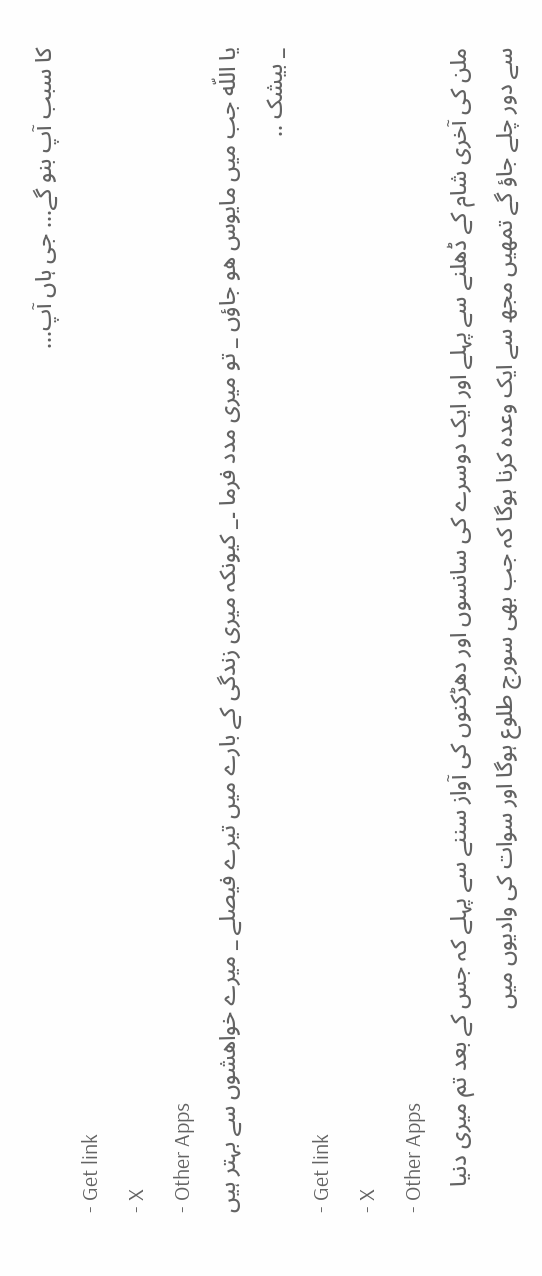کا سبب آپ بنو گے... جی ہاں آپ...
- Get link
- X
- Other Apps
یا اللّه جب میں مایوس هو جاؤں _ تو میری مدد فرما ۔_ کیونکہ میری زندگی کے بارے میں تیرے فیصلے _ میرے خواھشوں سے بہتر ہیں _ بیشک ..
- Get link
- X
- Other Apps
ملن کی آخری شام کے ڈھلنے سے پہلے اور ایک دوسرے کی سانسوں اور دھڑکنوں کی آواز سننے سے پہلے کہ جس کے بعد تم میری دنیا سے دور چلے جاؤ گے تمھیں مجھ سے ایک وعدہ کرنا ہوگا کہ جب بھی سورج طلوع ہوگا اور سوات کی وادیوں میں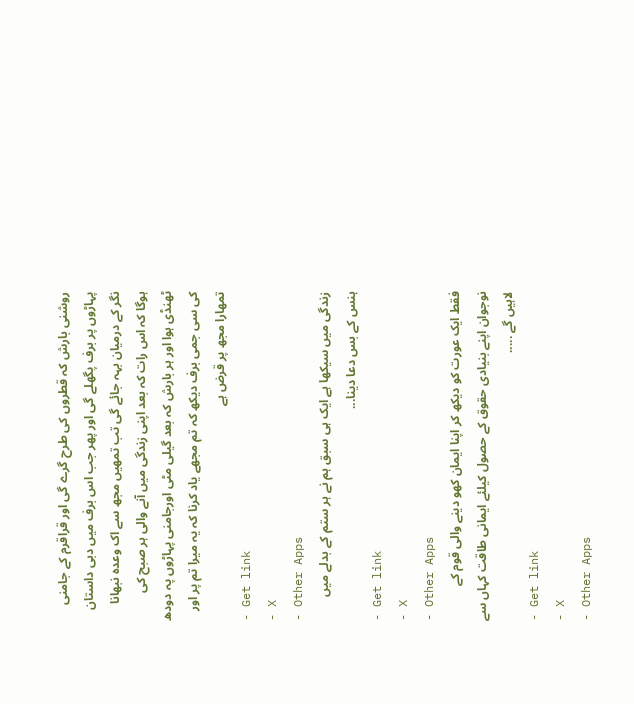روشنی بارش کہ قطروں کی طرح گرے گی اور قراقرم کے جامنی پہاڑوں پر برف پگھلے گی اور پھر جب اس برف میں دبی داستان نگر کے درمیان بہہ جائے گی تب تمھیں مجھ سے اک وعدہ نبھانا ہوگا کہ اس رات کہ بعد اپنی زندگی میں آنے والی ہر صبح کی ٹھنڈی ہوا اور ہر بارش کہ بعد گیلی مٹی اورجامنی پہاڑوں پہ دودھ کی سی جمی برف دیکھ کہ تم مجھے یاد کرنا کہ یہ میرا تم پر اور تمھارا مجھ پر قرض ہے
- Get link
- X
- Other Apps
زندگی میں سیکھا ہے ایک ہی سبق ہم نے ہر ستم کے بدلے میں ہنس کے بس دعا دینا...
- Get link
- X
- Other Apps
فقط ایک عورت کو دیکھ کر اپنا ایمان کھو دینے والی قوم کے نوجوان اپنے بنیادی حقوق کے حصول کیلئے ایمانی طاقت کہاں سے لاہیں گے .....
- Get link
- X
- Other Apps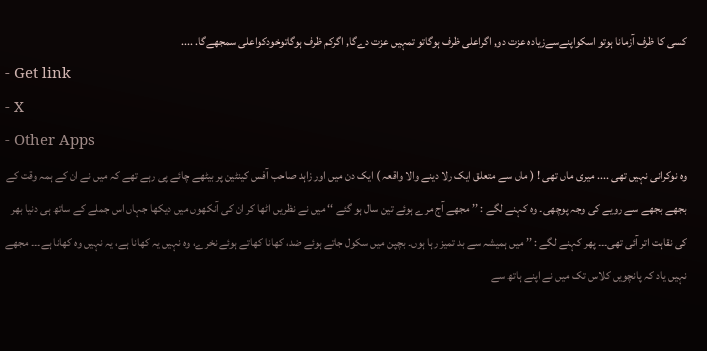کسی کا ظرف آزمانا ہوتو اسکواپنےسےزیادہ عزت دو, اگراعلی ظرف ہوگاتو تمہیں عزت دےگا, اگرکم ظرف ہوگاتوخودکواعلی سمجھےگا. ....
- Get link
- X
- Other Apps
وہ نوکرانی نہیں تھی .... میری ماں تھی ! ( ماں سے متعلق ایک رلا دینے والا واقعہ ) ایک دن میں اور زاہد صاحب آفس کینٹین پر بیٹھے چائے پی رہے تھے کہ میں نے ان کے ہمہ وقت کے بجھے بجھے سے رویے کی وجہ پوچھی۔ وہ کہنے لگے : ’’ مجھے آج مرے ہوئے تین سال ہو گئے ‘‘ میں نے نظریں اٹھا کر ان کی آنکھوں میں دیکھا جہاں اس جملے کے ساتھ ہی دنیا بھر کی نقاہت اتر آئی تھی۔۔۔ پھر کہنے لگے : ’’ میں ہمیشہ سے بد تمیز رہا ہوں۔ بچپن میں سکول جاتے ہوئے ضد، کھانا کھاتے ہوئے نخرے، وہ نہیں یہ کھانا ہے، یہ نہیں وہ کھانا ہے۔۔۔ مجھے نہیں یاد کہ پانچویں کلاس تک میں نے اپنے ہاتھ سے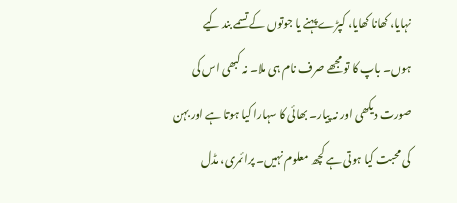نہایا، کھانا کھایا، کپڑے پہنے یا جوتوں کے تسمے بند کیے ہوں۔ باپ کا تو مجھے صرف نام ہی ملا۔ نہ کبھی اس کی صورت دیکھی اور نہ پیار۔ بھائی کا سہارا کیا ہوتا ہے اور بہن کی محبت کیا ہوتی ہے کچھ معلوم نہیں۔ پرائمری، مڈل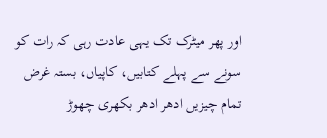اور پھر میٹرک تک یہی عادت رہی کہ رات کو سونے سے پہلے کتابیں، کاپیاں، بستہ غرض تمام چیزیں ادھر ادھر بکھری چھوڑ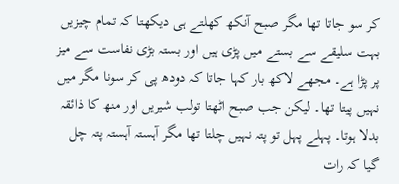کر سو جاتا تھا مگر صبح آنکھ کھلتے ہی دیکھتا کہ تمام چیزیں بہت سلیقے سے بستے میں پڑی ہیں اور بستہ بڑی نفاست سے میز پر پڑا ہے۔ مجھے لاکھ بار کہا جاتا کہ دودھ پی کر سونا مگر میں نہیں پیتا تھا۔ لیکن جب صبح اٹھتا تولب شیریں اور منھ کا ذائقہ بدلا ہوتا۔ پہلے پہل تو پتہ نہیں چلتا تھا مگر آہستہ آہستہ پتہ چل گیا کہ رات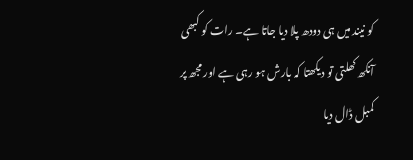کو نیند میں ہی دودھ پلا دیا جاتا ہے۔ رات کو کبھی آنکھ کھلتی تو دیکھتا کہ بارش ہو رہی ہے اور مجھ پر کمبل ڈال دیا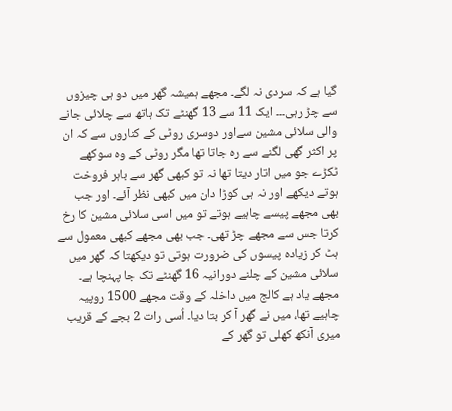گیا ہے کہ سردی نہ لگے۔ مجھے ہمیشہ گھر میں دو ہی چیزوں سے چڑ رہی۔۔۔ ایک 11 سے 13 گھنٹے تک ہاتھ سے چلائی جانے والی سلائی مشین سےاور دوسری روٹی کے کناروں سے کہ ان پر اکثر گھی لگنے سے رہ جاتا تھا مگر روٹی کے وہ سوکھے ٹکڑے جو میں اتار دیتا تھا نہ تو کبھی گھر سے باہر فروخت ہوتے دیکھے اور نہ ہی کوڑا دان میں کبھی نظر آئے۔ اور جب بھی مجھے پیسے چاہیے ہوتے تو میں اسی سلائی مشین کا رخ کرتا جس سے مجھے چڑ تھی۔ جب بھی مجھے کبھی معمول سے ہٹ کر زیادہ پیسوں کی ضرورت ہوتی تو دیکھتا کہ گھر میں سلائی مشین کے چلنے دورانیہ 16 گھنٹے تک جا پہنچا ہے۔ مجھے یاد ہے کالج میں داخلہ کے وقت مجھے 1500 روپیہ چاہیے تھا، میں نے گھر آ کر بتا دیا۔ اُسی رات 2 بجے کے قریب میری آنکھ کھلی تو گھر کے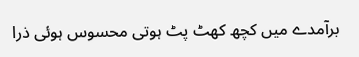برآمدے میں کچھ کھٹ پٹ ہوتی محسوس ہوئی ذرا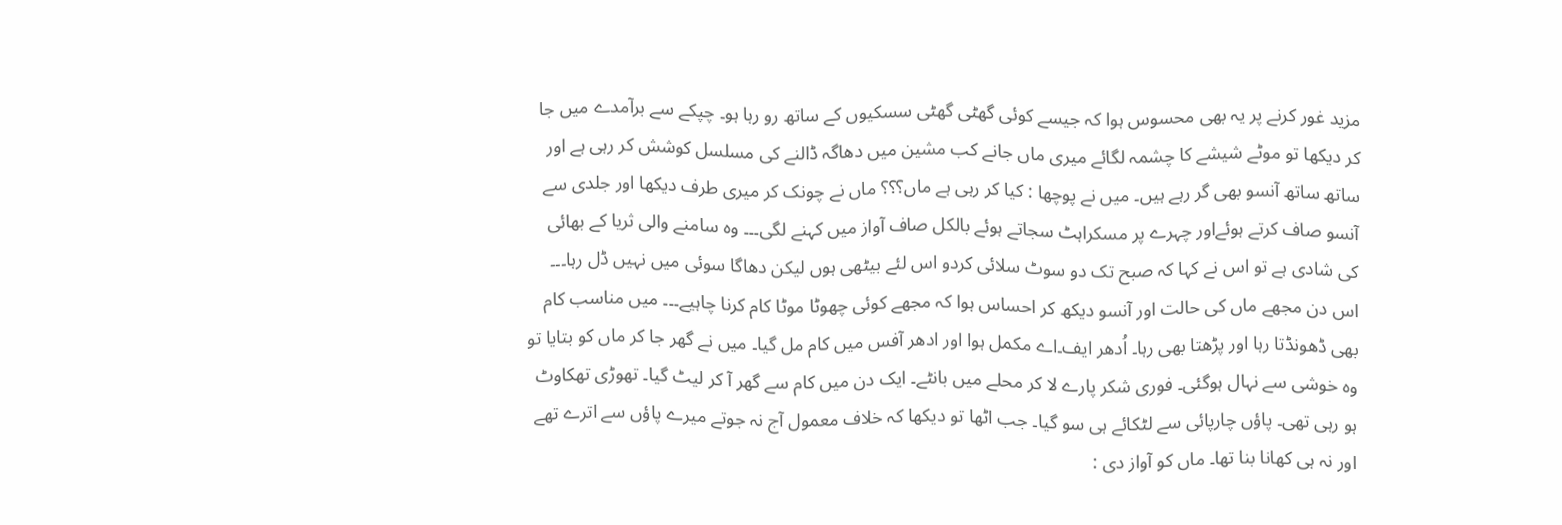مزید غور کرنے پر یہ بھی محسوس ہوا کہ جیسے کوئی گھٹی گھٹی سسکیوں کے ساتھ رو رہا ہو۔ چپکے سے برآمدے میں جا کر دیکھا تو موٹے شیشے کا چشمہ لگائے میری ماں جانے کب مشین میں دھاگہ ڈالنے کی مسلسل کوشش کر رہی ہے اور ساتھ ساتھ آنسو بھی گر رہے ہیں۔ میں نے پوچھا : کیا کر رہی ہے ماں؟؟؟ ماں نے چونک کر میری طرف دیکھا اور جلدی سے آنسو صاف کرتے ہوئےاور چہرے پر مسکراہٹ سجاتے ہوئے بالکل صاف آواز میں کہنے لگی۔۔۔ وہ سامنے والی ثریا کے بھائی کی شادی ہے تو اس نے کہا کہ صبح تک دو سوٹ سلائی کردو اس لئے بیٹھی ہوں لیکن دھاگا سوئی میں نہیں ڈل رہا۔۔۔ اس دن مجھے ماں کی حالت اور آنسو دیکھ کر احساس ہوا کہ مجھے کوئی چھوٹا موٹا کام کرنا چاہیے۔۔۔ میں مناسب کام بھی ڈھونڈتا رہا اور پڑھتا بھی رہا۔ اُدھر ایف۔اے مکمل ہوا اور ادھر آفس میں کام مل گیا۔ میں نے گھر جا کر ماں کو بتایا تو وہ خوشی سے نہال ہوگئی۔ فوری شکر پارے لا کر محلے میں بانٹے۔ ایک دن میں کام سے گھر آ کر لیٹ گیا۔ تھوڑی تھکاوٹ ہو رہی تھی۔ پاؤں چارپائی سے لٹکائے ہی سو گیا۔ جب اٹھا تو دیکھا کہ خلاف معمول آج نہ جوتے میرے پاؤں سے اترے تھے اور نہ ہی کھانا بنا تھا۔ ماں کو آواز دی :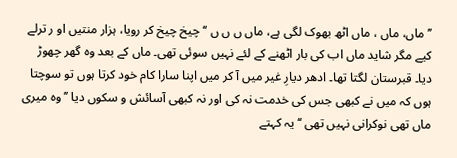’’ ماں، ماں ، ماں اٹھ بھوک لگی ہے، ماں ں ں ں ‘‘ چیخ چیخ کر رویا، ہزار منتیں او ر ترلے کیے مگر شاید ماں اب کی بار اٹھنے کے لئے نہیں سوئی تھی۔ ماں کے بعد وہ گھر چھوڑ دیا۔ قبرستان لگتا تھا۔ ادھر دیارِ غیر میں آ کر میں اپنا سارا کام خود کرتا ہوں تو سوچتا ہوں کہ میں نے کبھی جس کی خدمت نہ کی اور نہ کبھی آسائش و سکوں دیا ’’ وہ میری ماں تھی نوکرانی نہیں تھی ‘‘ یہ کہتے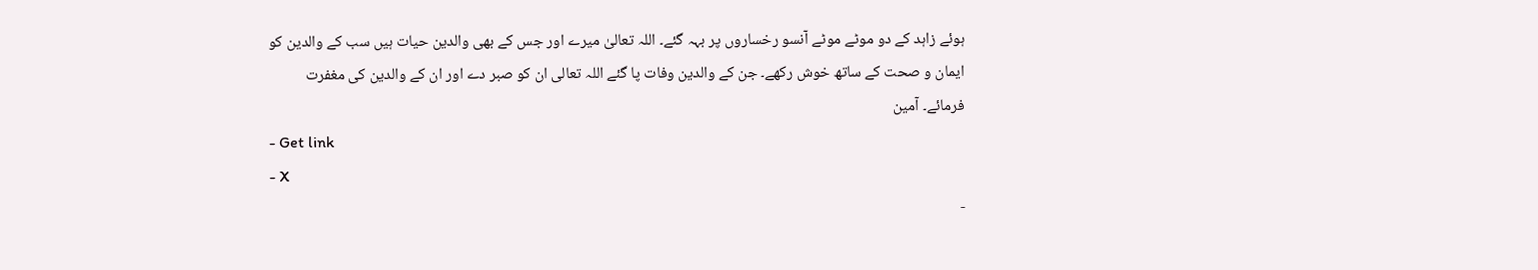ہوئے زاہد کے دو موٹے موٹے آنسو رخساروں پر بہہ گئے۔ اللہ تعالیٰ میرے اور جس کے بھی والدین حیات ہیں سب کے والدین کو ایمان و صحت کے ساتھ خوش رکھے۔ جن کے والدین وفات پا گئے اللہ تعالی ان کو صبر دے اور ان کے والدین کی مغفرت فرمائے۔ آمین
- Get link
- X
-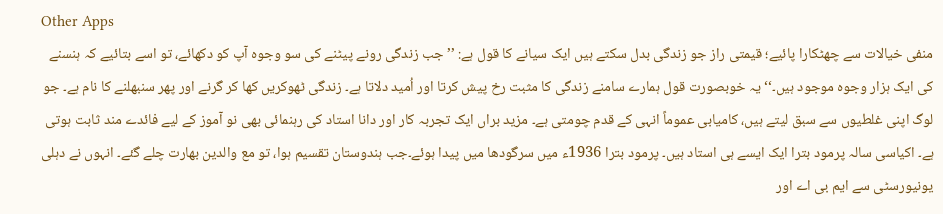Other Apps
منفی خیالات سے چھٹکارا پائیے؛ قیمتی راز جو زندگی بدل سکتے ہیں ایک سیانے کا قول ہے: ’’جب زندگی رونے پیٹنے کی سو وجوہ آپ کو دکھائے، تو اسے بتائیے کہ ہنسنے کی ایک ہزار وجوہ موجود ہیں۔‘‘ یہ خوبصورت قول ہمارے سامنے زندگی کا مثبت رخ پیش کرتا اور اُمید دلاتا ہے۔ زندگی ٹھوکریں کھا کر گرنے اور پھر سنبھلنے کا نام ہے۔ جو لوگ اپنی غلطیوں سے سبق لیتے ہیں، کامیابی عموماً انہی کے قدم چومتی ہے۔ مزید براں ایک تجربہ کار اور دانا استاد کی رہنمائی بھی نو آموز کے لیے فائدے مند ثابت ہوتی ہے۔ اکیاسی سالہ پرمود بترا ایک ایسے ہی استاد ہیں۔ پرمود بترا 1936ء میں سرگودھا میں پیدا ہوئے۔جب ہندوستان تقسیم ہوا، تو مع والدین بھارت چلے گئے۔ انہوں نے دہلی یونیورسٹی سے ایم بی اے اور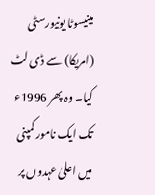مینیسوٹا یونیورسٹی (امریکا) سے ڈی لٹ کیا۔ وہ پھر 1996ء تک ایک نامور کمپنی میں اعلیٰ عہدوں پر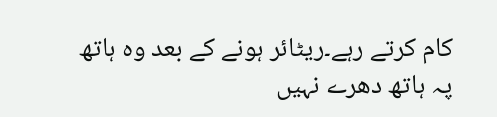کام کرتے رہے۔ریٹائر ہونے کے بعد وہ ہاتھ پہ ہاتھ دھرے نہیں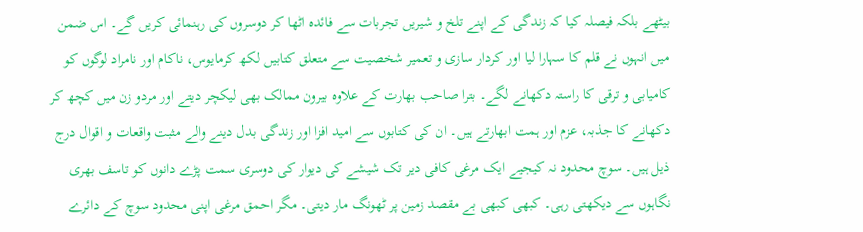بیٹھے بلکہ فیصلہ کیا کہ زندگی کے اپنے تلخ و شیریں تجربات سے فائدہ اٹھا کر دوسروں کی رہنمائی کریں گے۔ اس ضمن میں انہوں نے قلم کا سہارا لیا اور کردار سازی و تعمیر شخصیت سے متعلق کتابیں لکھ کرمایوس، ناکام اور نامراد لوگوں کو کامیابی و ترقی کا راستہ دکھانے لگے۔ بترا صاحب بھارت کے علاوہ بیرون ممالک بھی لیکچر دیتے اور مردو زن میں کچھ کر دکھانے کا جذبہ، عزم اور ہمت ابھارتے ہیں۔ ان کی کتابوں سے امید افزا اور زندگی بدل دینے والے مثبت واقعات و اقوال درج ذیل ہیں۔ سوچ محدود نہ کیجیے ایک مرغی کافی دیر تک شیشے کی دیوار کی دوسری سمت پڑے دانوں کو تاسف بھری نگاہوں سے دیکھتی رہی۔ کبھی کبھی بے مقصد زمین پر ٹھونگ مار دیتی۔ مگر احمق مرغی اپنی محدود سوچ کے دائرے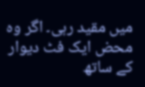میں مقید رہی۔ اگر وہ محض ایک فٹ دیوار کے ساتھ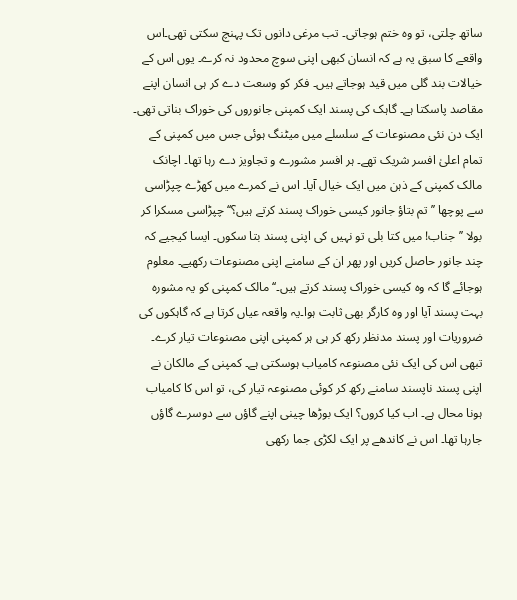ساتھ چلتی، تو وہ ختم ہوجاتی۔ تب مرغی دانوں تک پہنچ سکتی تھی۔اس واقعے کا سبق یہ ہے کہ انسان کبھی اپنی سوچ محدود نہ کرے۔ یوں اس کے خیالات بند گلی میں قید ہوجاتے ہیں۔ فکر کو وسعت دے کر ہی انسان اپنے مقاصد پاسکتا ہے۔ گاہک کی پسند ایک کمپنی جانوروں کی خوراک بناتی تھی۔ ایک دن نئی مصنوعات کے سلسلے میں میٹنگ ہوئی جس میں کمپنی کے تمام اعلیٰ افسر شریک تھے۔ ہر افسر مشورے و تجاویز دے رہا تھا۔ اچانک مالک کمپنی کے ذہن میں ایک خیال آیا۔ اس نے کمرے میں کھڑے چپڑاسی سے پوچھا ’’تم بتاؤ جانور کیسی خوراک پسند کرتے ہیں؟‘‘ چپڑاسی مسکرا کر بولا ’’جناب! میں کتا بلی تو نہیں کی اپنی پسند بتا سکوں۔ ایسا کیجیے کہ چند جانور حاصل کریں اور پھر ان کے سامنے اپنی مصنوعات رکھیے۔ معلوم ہوجائے گا کہ وہ کیسی خوراک پسند کرتے ہیں۔‘‘ مالک کمپنی کو یہ مشورہ بہت پسند آیا اور وہ کارگر بھی ثابت ہوا۔یہ واقعہ عیاں کرتا ہے کہ گاہکوں کی ضروریات اور پسند مدنظر رکھ کر ہی ہر کمپنی اپنی مصنوعات تیار کرے۔ تبھی اس کی ایک نئی مصنوعہ کامیاب ہوسکتی ہے۔ کمپنی کے مالکان نے اپنی پسند ناپسند سامنے رکھ کر کوئی مصنوعہ تیار کی، تو اس کا کامیاب ہونا محال ہے۔ اب کیا کروں؟ ایک بوڑھا چینی اپنے گاؤں سے دوسرے گاؤں جارہا تھا۔ اس نے کاندھے پر ایک لکڑی جما رکھی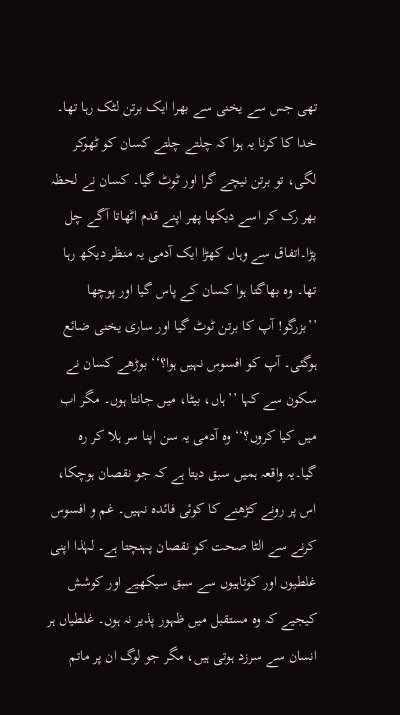تھی جس سے یخنی سے بھرا ایک برتن لٹک رہا تھا۔ خدا کا کرنا یہ ہوا کہ چلتے چلتے کسان کو ٹھوکر لگی، تو برتن نیچے گرا اور ٹوٹ گیا۔ کسان نے لحظہ بھر رک کر اسے دیکھا پھر اپنے قدم اٹھاتا آگے چل پڑا۔اتفاق سے وہاں کھڑا ایک آدمی یہ منظر دیکھ رہا تھا۔ وہ بھاگتا ہوا کسان کے پاس گیا اور پوچھا ’’بزرگو! آپ کا برتن ٹوٹ گیا اور ساری یخنی ضائع ہوگئی۔ آپ کو افسوس نہیں ہوا؟‘‘ بوڑھے کسان نے سکون سے کہا ’’ہاں، بیٹا، میں جانتا ہوں۔ مگر اب میں کیا کروں؟‘‘ وہ آدمی یہ سن اپنا سر ہلا کر رہ گیا۔یہ واقعہ ہمیں سبق دیتا ہے کہ جو نقصان ہوچکا، اس پر رونے کڑھنے کا کوئی فائدہ نہیں۔ غم و افسوس کرنے سے الٹا صحت کو نقصان پہنچتا ہے۔ لہٰذا اپنی غلطیوں اور کوتاہیوں سے سبق سیکھیے اور کوشش کیجیے کہ وہ مستقبل میں ظہور پذیر نہ ہوں۔ غلطیاں ہر انسان سے سرزد ہوتی ہیں، مگر جو لوگ ان پر ماتم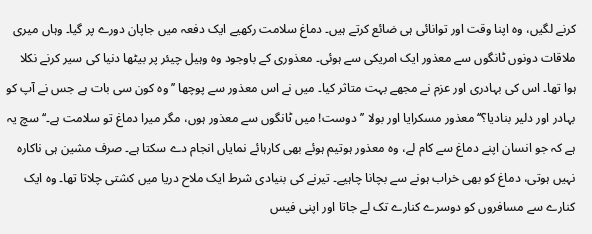کرنے لگیں، وہ اپنا وقت اور توانائی ہی ضائع کرتے ہیں۔ دماغ سلامت رکھیے ایک دفعہ میں جاپان دورے پر گیا۔ وہاں میری ملاقات دونوں ٹانگوں سے معذور ایک امریکی سے ہوئی۔ معذوری کے باوجود وہ وہیل چیئر پر بیٹھا دنیا کی سیر کرنے نکلا ہوا تھا۔ اس کی بہادری اور عزم نے مجھے بہت متاثر کیا۔ میں نے اس معذور سے پوچھا ’’وہ کون سی بات ہے جس نے آپ کو بہادر اور دلیر بنادیا؟‘‘ معذور مسکرایا اور بولا ’’دوست! میں ٹانگوں سے معذور ہوں، مگر میرا دماغ تو سلامت ہے۔‘‘ سچ یہ ہے کہ جو انسان اپنے دماغ سے کام لے، وہ معذور ہوتیم ہوئے بھی کارہائے نمایاں انجام دے سکتا ہے۔ صرف مشین ہی ناکارہ نہیں ہوتی، دماغ کو بھی خراب ہونے سے بچانا چاہیے۔ تیرنے کی بنیادی شرط ایک ملاح دریا میں کشتی چلاتا تھا۔ وہ ایک کنارے سے مسافروں کو دوسرے کنارے تک لے جاتا اور اپنی فیس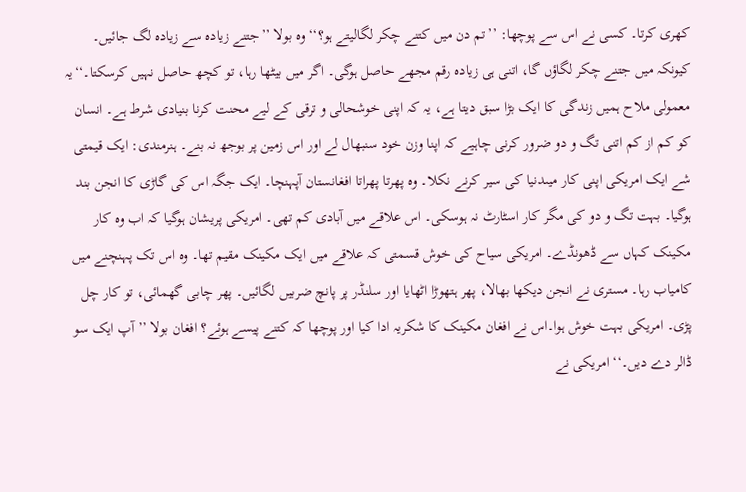کھری کرتا۔ کسی نے اس سے پوچھا: ’’تم دن میں کتنے چکر لگالیتے ہو؟‘‘ وہ بولا ’’جتنے زیادہ سے زیادہ لگ جائیں۔ کیونکہ میں جتنے چکر لگاؤں گا، اتنی ہی زیادہ رقم مجھے حاصل ہوگی۔ اگر میں بیٹھا رہا، تو کچھ حاصل نہیں کرسکتا۔‘‘یہ معمولی ملاح ہمیں زندگی کا ایک بڑا سبق دیتا ہے، یہ کہ اپنی خوشحالی و ترقی کے لیے محنت کرنا بنیادی شرط ہے۔ انسان کو کم از کم اتنی تگ و دو ضرور کرنی چاہیے کہ اپنا وزن خود سنبھال لے اور اس زمین پر بوجھ نہ بنے۔ ہنرمندی: ایک قیمتی شے ایک امریکی اپنی کار میںدنیا کی سیر کرنے نکلا۔ وہ پھرتا پھراتا افغانستان آپہنچا۔ ایک جگہ اس کی گاڑی کا انجن بند ہوگیا۔ بہت تگ و دو کی مگر کار اسٹارٹ نہ ہوسکی۔ اس علاقے میں آبادی کم تھی۔ امریکی پریشان ہوگیا کہ اب وہ کار مکینک کہاں سے ڈھونڈے۔ امریکی سیاح کی خوش قسمتی کہ علاقے میں ایک مکینک مقیم تھا۔ وہ اس تک پہنچنے میں کامیاب رہا۔ مستری نے انجن دیکھا بھالا، پھر ہتھوڑا اٹھایا اور سلنڈر پر پانچ ضربیں لگائیں۔ پھر چابی گھمائی، تو کار چل پڑی۔ امریکی بہت خوش ہوا۔اس نے افغان مکینک کا شکریہ ادا کیا اور پوچھا کہ کتنے پیسے ہوئے؟ افغان بولا ’’آپ ایک سو ڈالر دے دیں۔‘‘ امریکی نے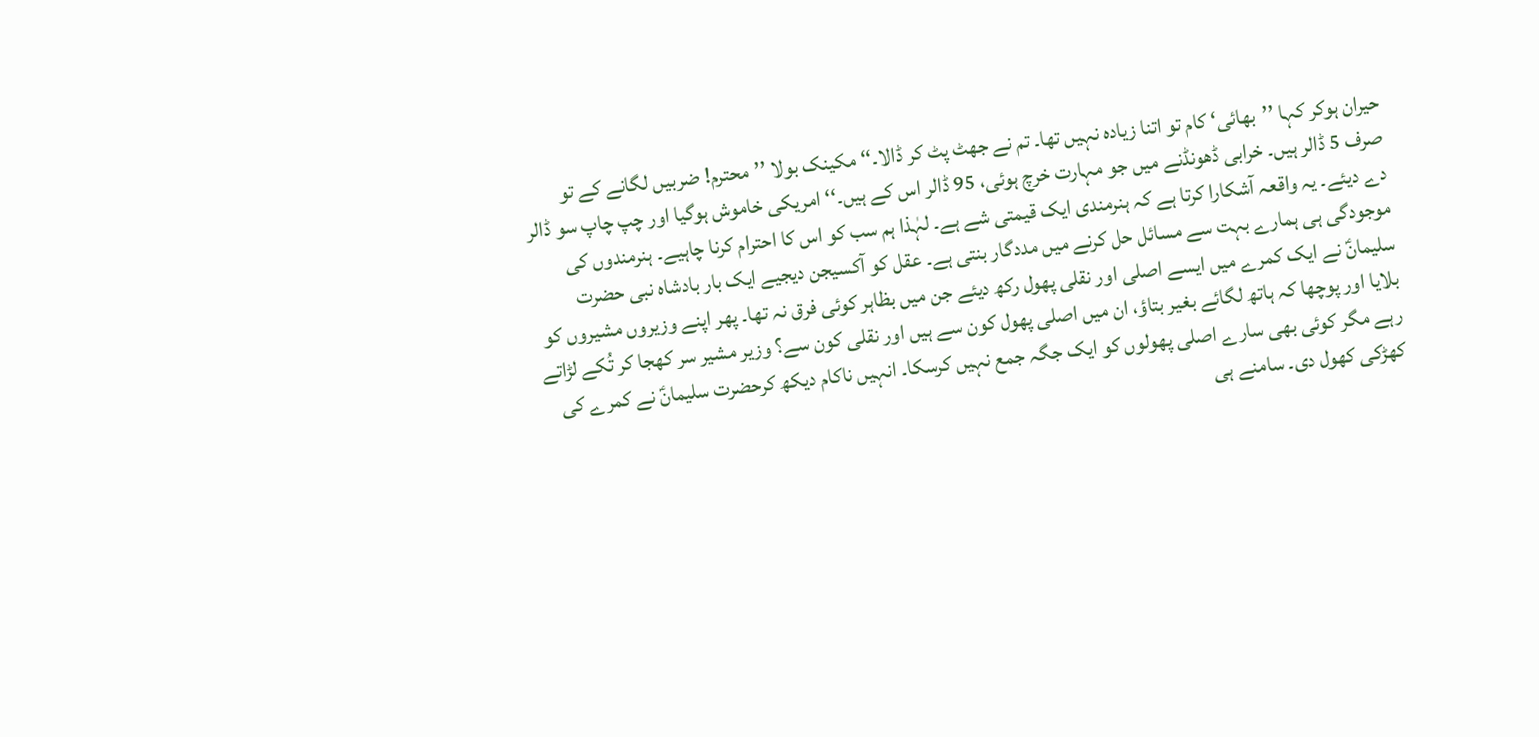حیران ہوکر کہا ’’بھائی‘ کام تو اتنا زیادہ نہیں تھا۔ تم نے جھٹ پٹ کر ڈالا۔‘‘ مکینک بولا ’’محترم! ضربیں لگانے کے تو صرف 5 ڈالر ہیں۔ خرابی ڈھونڈنے میں جو مہارت خرچ ہوئی، 95 ڈالر اس کے ہیں۔‘‘ امریکی خاموش ہوگیا اور چپ چاپ سو ڈالر دے دیئے۔ یہ واقعہ آشکارا کرتا ہے کہ ہنرمندی ایک قیمتی شے ہے۔ لہٰذا ہم سب کو اس کا احترام کرنا چاہیے۔ ہنرمندوں کی موجودگی ہی ہمارے بہت سے مسائل حل کرنے میں مددگار بنتی ہے۔ عقل کو آکسیجن دیجیے ایک بار بادشاہ نبی حضرت سلیمانؑ نے ایک کمرے میں ایسے اصلی اور نقلی پھول رکھ دیئے جن میں بظاہر کوئی فرق نہ تھا۔ پھر اپنے وزیروں مشیروں کو بلایا اور پوچھا کہ ہاتھ لگائے بغیر بتاؤ، ان میں اصلی پھول کون سے ہیں اور نقلی کون سے؟ وزیر مشیر سر کھجا کر تُکے لڑاتے رہے مگر کوئی بھی سارے اصلی پھولوں کو ایک جگہ جمع نہیں کرسکا۔ انہیں ناکام دیکھ کرحضرت سلیمانؑ نے کمرے کی کھڑکی کھول دی۔ سامنے ہی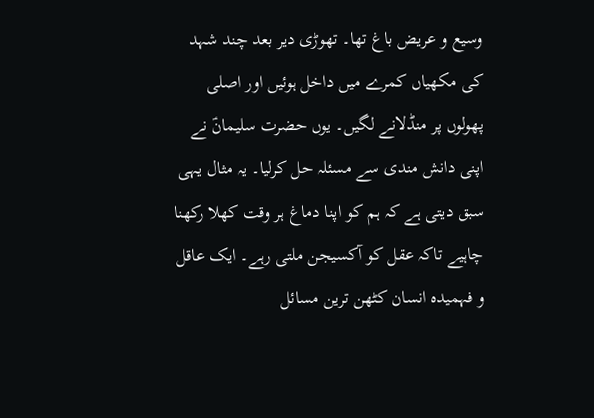وسیع و عریض باغ تھا۔ تھوڑی دیر بعد چند شہد کی مکھیاں کمرے میں داخل ہوئیں اور اصلی پھولوں پر منڈلانے لگیں۔ یوں حضرت سلیمانؑ نے اپنی دانش مندی سے مسئلہ حل کرلیا۔ یہ مثال یہی سبق دیتی ہے کہ ہم کو اپنا دماغ ہر وقت کھلا رکھنا چاہیے تاکہ عقل کو آکسیجن ملتی رہے۔ ایک عاقل و فہمیدہ انسان کٹھن ترین مسائل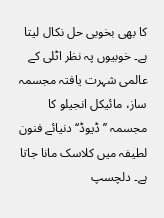کا بھی بخوبی حل نکال لیتا ہے۔ خوبیوں پہ نظر اٹلی کے عالمی شہرت یافتہ مجسمہ ساز، مائیکل انجیلو کا مجسمہ ’’ڈیوڈ‘‘دنیائے فنون لطیفہ میں کلاسک مانا جاتا ہے۔ دلچسپ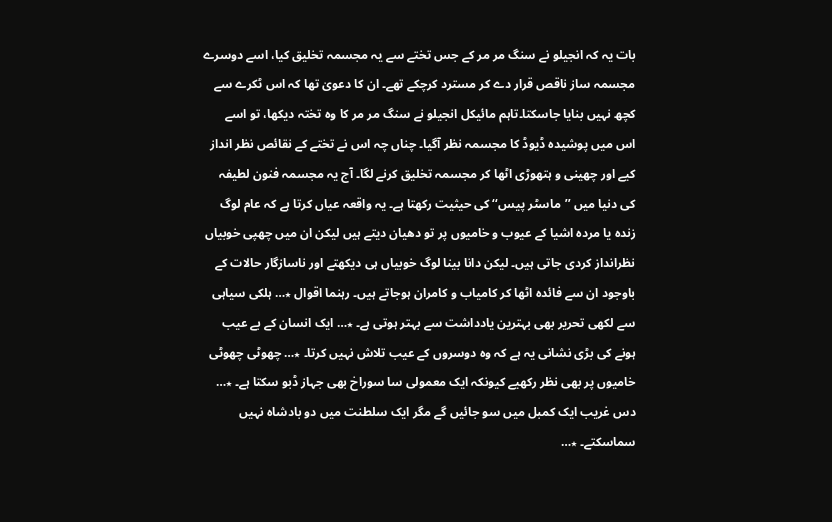بات یہ کہ انجیلو نے سنگ مر مر کے جس تختے سے یہ مجسمہ تخلیق کیا، اسے دوسرے مجسمہ ساز ناقص قرار دے کر مسترد کرچکے تھے۔ ان کا دعویٰ تھا کہ اس ٹکرے سے کچھ نہیں بنایا جاسکتا۔تاہم مائیکل انجیلو نے سنگ مر مر کا وہ تختہ دیکھا، تو اسے اس میں پوشیدہ ڈیوڈ کا مجسمہ نظر آگیا۔ چناں چہ اس نے تختے کے نقائص نظر انداز کیے اور چھینی و ہتھوڑی اٹھا کر مجسمہ تخلیق کرنے لگا۔ آج یہ مجسمہ فنون لطیفہ کی دنیا میں ’’ماسٹر پیس‘‘ کی حیثیت رکھتا ہے۔ یہ واقعہ عیاں کرتا ہے کہ عام لوگ زندہ یا مردہ اشیا کے عیوب و خامیوں پر تو دھیان دیتے ہیں لیکن ان میں چھپی خوبیاں نظرانداز کردی جاتی ہیں۔ لیکن دانا بینا لوگ خوبیاں ہی دیکھتے اور ناسازگار حالات کے باوجود ان سے فائدہ اٹھا کر کامیاب و کامران ہوجاتے ہیں۔ رہنما اقوال ٭… ہلکی سیاہی سے لکھی تحریر بھی بہترین یادداشت سے بہتر ہوتی ہے۔ ٭… ایک انسان کے بے عیب ہونے کی بڑی نشانی یہ ہے کہ وہ دوسروں کے عیب تلاش نہیں کرتا۔ ٭… چھوٹی چھوٹی خامیوں پر بھی نظر رکھیے کیونکہ ایک معمولی سا سوراخ بھی جہاز ڈبو سکتا ہے۔ ٭… دس غریب ایک کمبل میں سو جائیں گے مگر ایک سلطنت میں دو بادشاہ نہیں سماسکتے۔ ٭…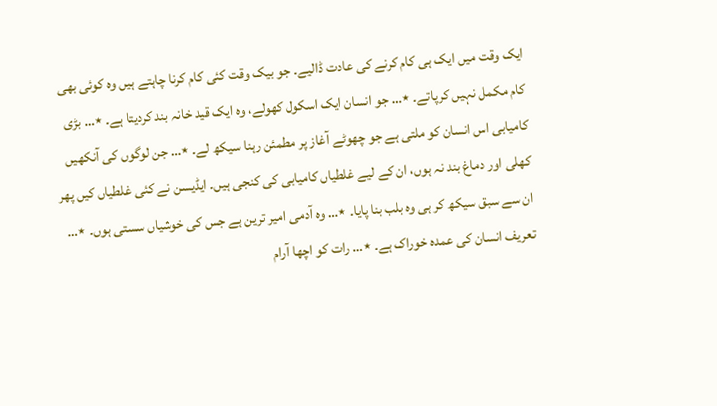ایک وقت میں ایک ہی کام کرنے کی عادت ڈالیے۔ جو بیک وقت کئی کام کرنا چاہتے ہیں وہ کوئی بھی کام مکمل نہیں کرپاتے۔ ٭… جو انسان ایک اسکول کھولے، وہ ایک قید خانہ بند کردیتا ہے۔ ٭… بڑی کامیابی اس انسان کو ملتی ہے جو چھوٹے آغاز پر مطمئن رہنا سیکھ لے۔ ٭… جن لوگوں کی آنکھیں کھلی اور دماغ بند نہ ہوں، ان کے لیے غلطیاں کامیابی کی کنجی ہیں۔ ایڈیسن نے کئی غلطیاں کیں پھر ان سے سبق سیکھ کر ہی وہ بلب بنا پایا۔ ٭… وہ آدمی امیر ترین ہے جس کی خوشیاں سستی ہوں۔ ٭… تعریف انسان کی عمدہ خوراک ہے۔ ٭… رات کو اچھا آرام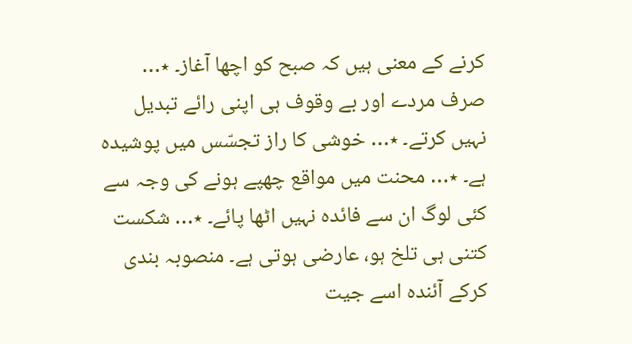کرنے کے معنی ہیں کہ صبح کو اچھا آغاز۔ ٭… صرف مردے اور بے وقوف ہی اپنی رائے تبدیل نہیں کرتے۔ ٭… خوشی کا راز تجسّس میں پوشیدہ ہے۔ ٭… محنت میں مواقع چھپے ہونے کی وجہ سے کئی لوگ ان سے فائدہ نہیں اٹھا پائے۔ ٭… شکست کتنی ہی تلخ ہو، عارضی ہوتی ہے۔ منصوبہ بندی کرکے آئندہ اسے جیت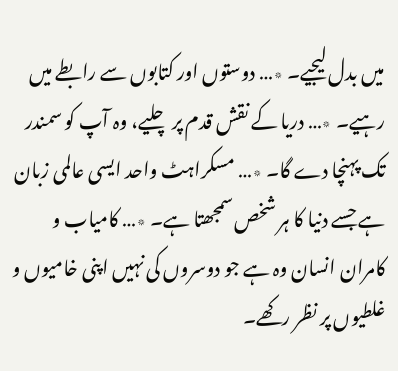میں بدل لیجیے۔ ٭… دوستوں اور کتابوں سے رابطے میں رہیے۔ ٭… دریا کے نقش قدم پر چلیے، وہ آپ کو سمندر تک پہنچا دے گا۔ ٭… مسکراہٹ واحد ایسی عالمی زبان ہے جسے دنیا کا ہر شخص سمجھتا ہے۔ ٭… کامیاب و کامران انسان وہ ہے جو دوسروں کی نہیں اپنی خامیوں و غلطیوں پر نظر رکھے۔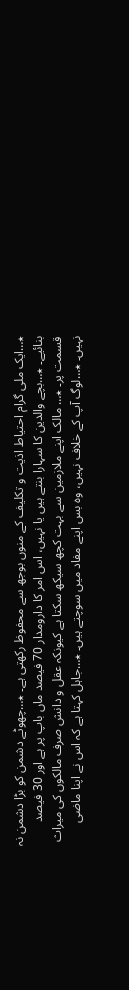٭…ایک ملی گرام احتیاط اذیت و تکلیف کے منوں بوجھ سے محفوظ رکھتی ہے۔ ٭…چھوٹے دشمن کو بڑا دشمن نہ بنائیے۔ ٭…بچے والدین کا سہارا بنتے ہیں یا نہیں، اس امر کا دارومدار 70 فیصد ماں باپ پر ہے اور 30 فیصد قسمت پر۔ ٭… مالک اپنے ملازمین سے بہت کچھ سیکھ سکتا ہے کیونکہ عقل و دانش صرف مالکوں کی میراث نہیں۔ ٭…لوگ آپ کے خلاف نہیں، وہ بس اپنے مفاد میں سوچتے ہیں۔ ٭…جاہل کہتا ہے کہ اس نے اپنا ماضی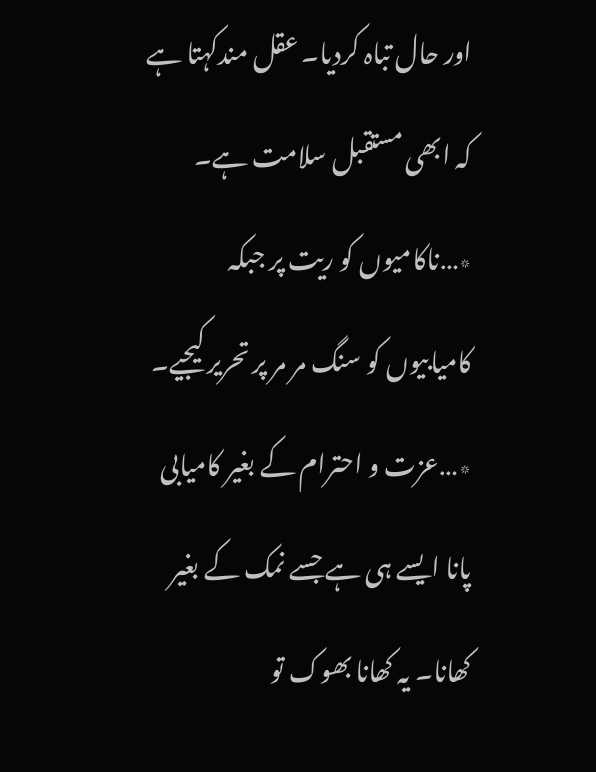اور حال تباہ کردیا۔ عقل مندکہتا ہے کہ ابھی مستقبل سلامت ہے۔ ٭…ناکامیوں کو ریت پر جبکہ کامیابیوں کو سنگ مر مر پر تحریر کیجیے۔ ٭…عزت و احترام کے بغیر کامیابی پانا ایسے ہی ہے جسے نمک کے بغیر کھانا۔ یہ کھانا بھوک تو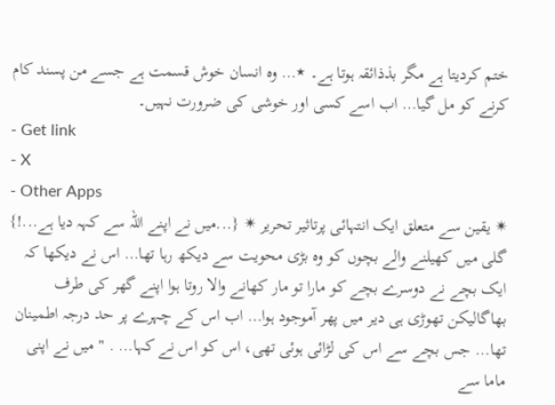ختم کردیتا ہے مگر بذذائقہ ہوتا ہے۔ ٭… وہ انسان خوش قسمت ہے جسے من پسند کام کرنے کو مل گیا… اب اسے کسی اور خوشی کی ضرورت نہیں۔
- Get link
- X
- Other Apps
✴ یقین سے متعلق ایک انتہائی پرتاثیر تحریر ✴ {...میں نے اپنے اللہ سے کہہ دیا ہے...!} گلی میں کھیلنے والے بچوں کو وہ بڑی محویت سے دیکھ رہا تھا… اس نے دیکھا کہ ایک بچے نے دوسرے بچے کو مارا تو مار کھانے والا روتا ہوا اپنے گھر کی طرف بھاگالیکن تھوڑی ہی دیر میں پھر آموجود ہوا… اب اس کے چہرے پر حد درجہ اطمینان تھا… جس بچے سے اس کی لڑائی ہوئی تھی، اس کو اس نے کہا… . " میں نے اپنی ماما سے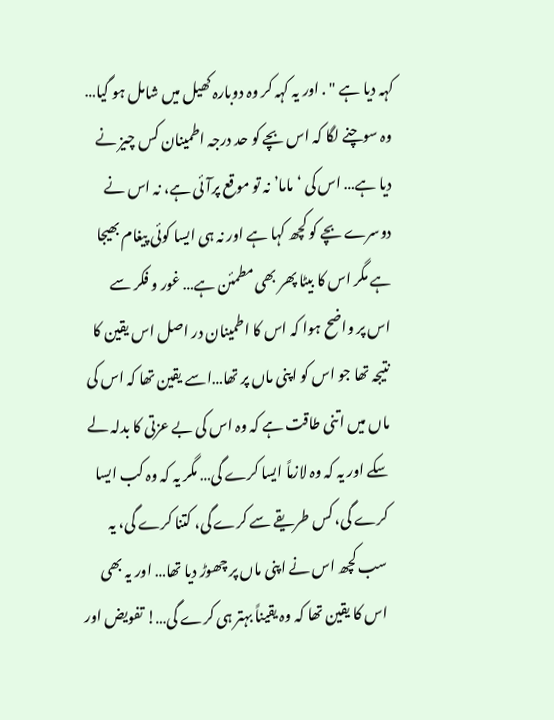کہہ دیا ہے " . اور یہ کہہ کر وہ دوبارہ کھیل میں شامل ہو گیا… وہ سوچنے لگا کہ اس بچے کو حد درجہ اطمینان کس چیز نے دیا ہے… اس کی ‘ماما’ نہ تو موقع پرآئی ہے، نہ اس نے دوسرے بچے کو کچھ کہا ہے اور نہ ہی ایسا کوئی پیغام بھیجا ہے مگر اس کا بیٹا پھر بھی مطمئن ہے… غور و فکر سے اس پر واضح ہوا کہ اس کا اطمینان در اصل اس یقین کا نتیجہ تھا جو اس کو اپنی ماں پر تھا…اسے یقین تھا کہ اس کی ماں میں اتنی طاقت ہے کہ وہ اس کی بے عزتی کا بدلہ لے سکے اور یہ کہ وہ لازماً ایسا کرے گی… مگر یہ کہ وہ کب ایسا کرے گی، کس طریقے سے کرے گی، کتنا کرے گی، یہ سب کچھ اس نے اپنی ماں پر چھوڑ دیا تھا… اور یہ بھی اس کا یقین تھا کہ وہ یقیناً بہتر ہی کرے گی…! تفویض اور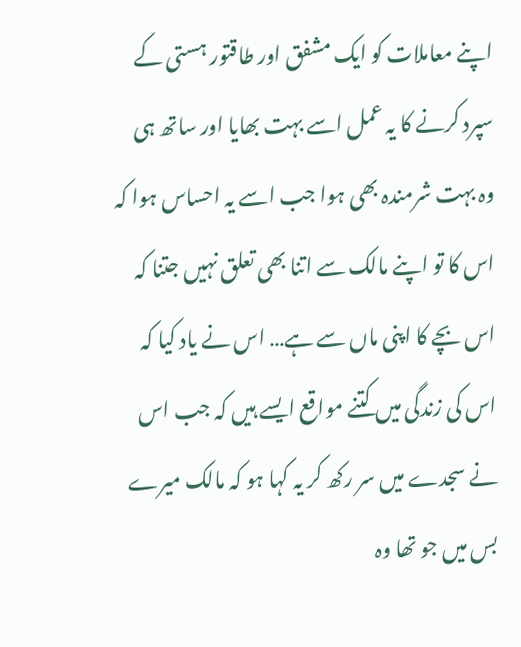اپنے معاملات کو ایک مشفق اور طاقتور ہستی کے سپرد کرنے کا یہ عمل اسے بہت بھایا اور ساتھ ہی وہ بہت شرمندہ بھی ہوا جب اسے یہ احساس ہوا کہ اس کا تو اپنے مالک سے اتنا بھی تعلق نہیں جتنا کہ اس بچے کا اپنی ماں سے ہے… اس نے یاد کیا کہ اس کی زندگی میں کتنے مواقع ایسے ہیں کہ جب اس نے سجدے میں سر رکھ کر یہ کہا ہو کہ مالک میرے بس میں جو تھا وہ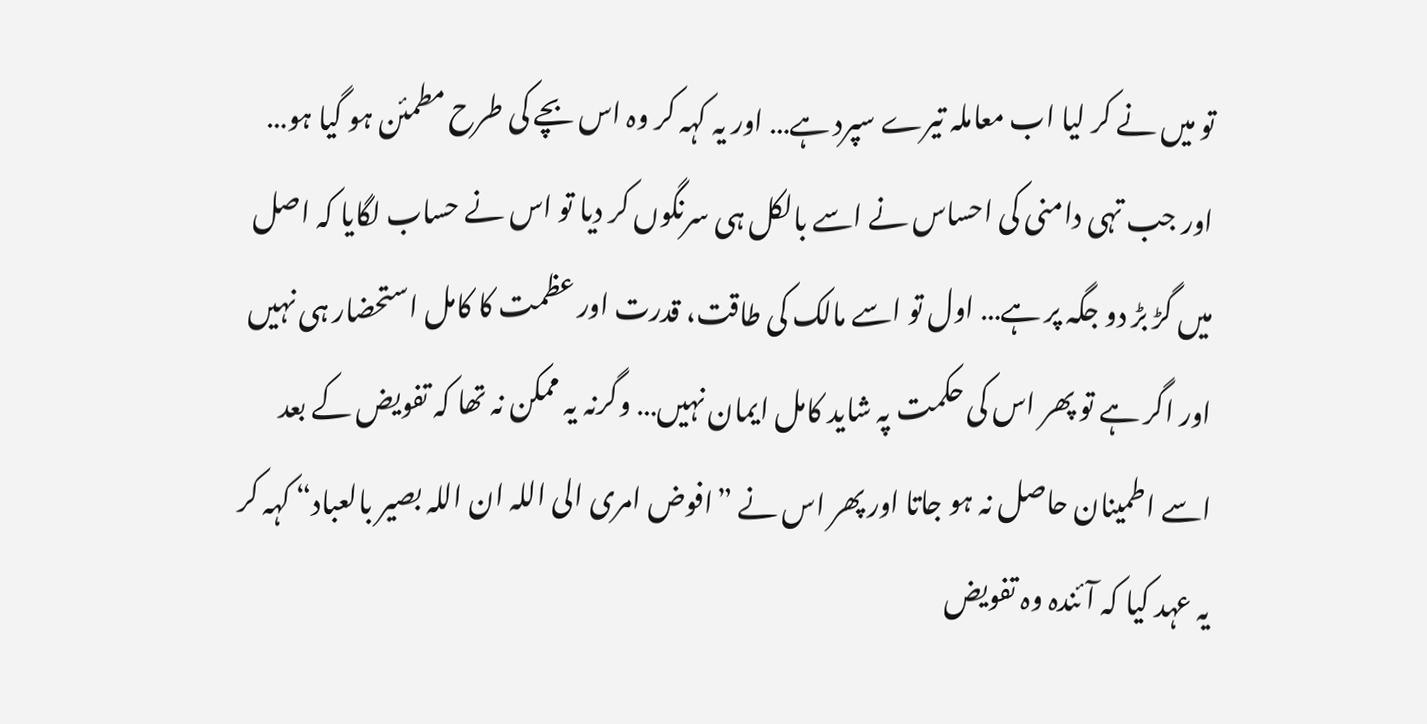تو میں نے کر لیا اب معاملہ تیرے سپرد ہے… اور یہ کہہ کر وہ اس بچے کی طرح مطمئن ہو گیا ہو… اور جب تہی دامنی کی احساس نے اسے بالکل ہی سرنگوں کر دیا تو اس نے حساب لگایا کہ اصل میں گڑ بڑ دو جگہ پر ہے… اول تو اسے مالک کی طاقت، قدرت اور عظمت کا کامل استحضار ہی نہیں اور اگر ہے تو پھر اس کی حکمت پہ شاید کامل ایمان نہیں… وگرنہ یہ ممکن نہ تھا کہ تفویض کے بعد اسے اطمینان حاصل نہ ہو جاتا اور پھر اس نے ”افوض امری الی اللہ ان اللہ بصیر بالعباد“ کہہ کر یہ عہد کیا کہ آئندہ وہ تفویض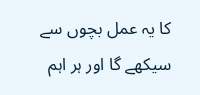کا یہ عمل بچوں سے سیکھے گا اور ہر اہم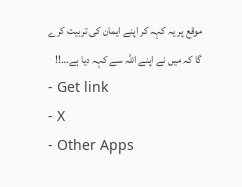موقع پر یہ کہہ کر اپنے ایمان کی تربیت کرے گا کہ میں نے اپنے اللہ سے کہہ دیا ہے…!!
- Get link
- X
- Other Apps